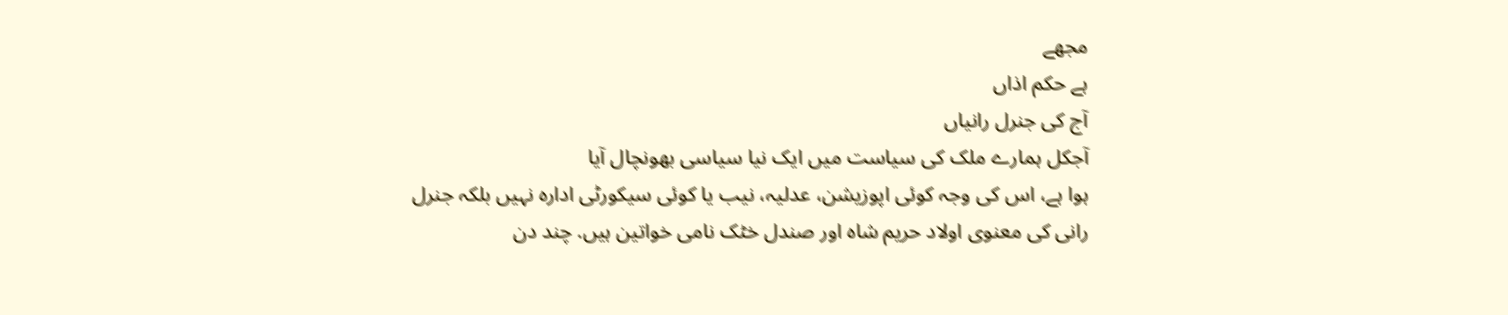مجھے
ہے حکم اذاں
آج کی جنرل رانیاں
آجکل ہمارے ملک کی سیاست میں ایک نیا سیاسی بھونچال آیا
ہوا ہے، اس کی وجہ کوئی اپوزیشن، عدلیہ، نیب یا کوئی سیکورٹی ادارہ نہیں بلکہ جنرل
رانی کی معنوی اولاد حریم شاہ اور صندل خٹک نامی خواتین ہیں. چند دن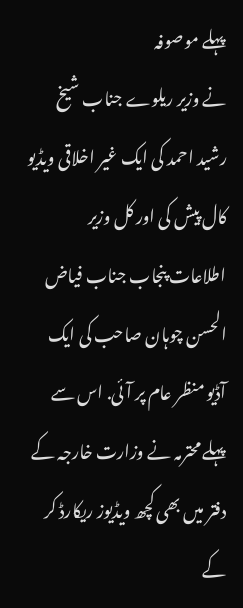پہلے موصوفہ
نے وزیر ریلوے جناب شیخ رشید احمد کی ایک غیر اخلاقی ویڈیو کال پیش کی اور کل وزیر
اطلاعات پنجاب جناب فیاض الحسن چوہان صاحب کی ایک آڈیو منظر عام پر آئی. اس سے
پہلے محترمہ نے وزارت خارجہ کے دفتر میں بھی کچھ ویڈیوز ریکارڈ کر کے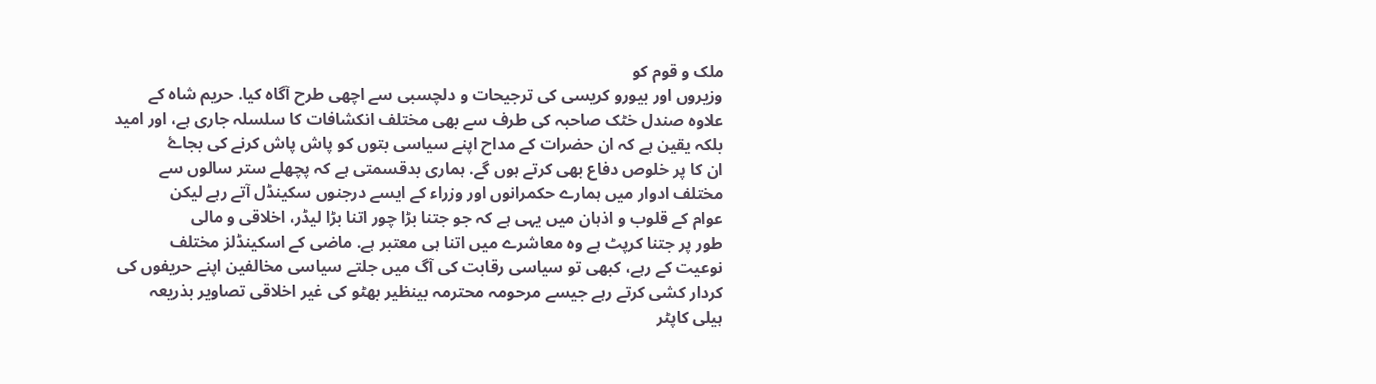ملک و قوم کو
وزیروں اور بیورو کریسی کی ترجیحات و دلچسبی سے اچھی طرح آگاہ کیا. حریم شاہ کے
علاوہ صندل خٹک صاحبہ کی طرف سے بھی مختلف انکشافات کا سلسلہ جاری ہے، اور امید
بلکہ یقین ہے کہ ان حضرات کے مداح اپنے سیاسی بتوں کو پاش پاش کرنے کی بجاۓ
ان کا پر خلوص دفاع بھی کرتے ہوں گے. ہماری بدقسمتی ہے کہ پچھلے ستر سالوں سے
مختلف ادوار میں ہمارے حکمرانوں اور وزراء کے ایسے درجنوں سکینڈل آتے رہے لیکن
عوام کے قلوب و اذہان میں یہی ہے کہ جو جتنا بڑا چور اتنا بڑا لیڈر، اخلاقی و مالی
طور پر جتنا کرپٹ ہے وہ معاشرے میں اتنا ہی معتبر ہے. ماضی کے اسکینڈلز مختلف
نوعیت کے رہے، کبھی تو سیاسی رقابت کی آگ میں جلتے سیاسی مخالفین اپنے حریفوں کی
کردار کشی کرتے رہے جیسے مرحومہ محترمہ بینظیر بھٹو کی غیر اخلاقی تصاویر بذریعہ
ہیلی کاپٹر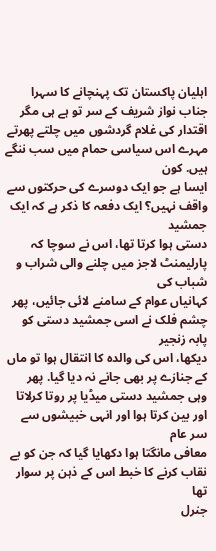اہلیان پاکستان تک پہنچانے کا سہرا جناب نواز شریف کے سر تو ہے ہی مگر
اقتدار کی غلام گردشوں میں چلتے پھرتے مہرے اس سیاسی حمام میں سب ننگے ہیں. کون
ایسا ہے جو ایک دوسرے کی حرکتوں سے واقف نہیں؟ ایک دفعہ کا ذکر ہے کہ ایک جمشید
دستی ہوا کرتا تھا، اس نے سوچا کہ پارلیمنٹ لاجز میں چلنے والی شراب و شباب کی
کہانیاں عوام کے سامنے لائی جائیں، پھر چشم فلک نے اسی جمشید دستی کو پابہ زنجیر
دیکھا، اس کی والدہ کا انتقال ہوا تو ماں کے جنازے پر بھی جانے نہ دیا گیا. پھر
وہی جمشید دستی میڈیا پر روتا کرلاتا اور بین کرتا ہوا اور انہی خبیشوں سے سر عام
معافی مانگتا ہوا دکھایا گیا کہ جن کو بے نقاب کرنے کا خبط اس کے ذہن پر سوار تھا
جنرل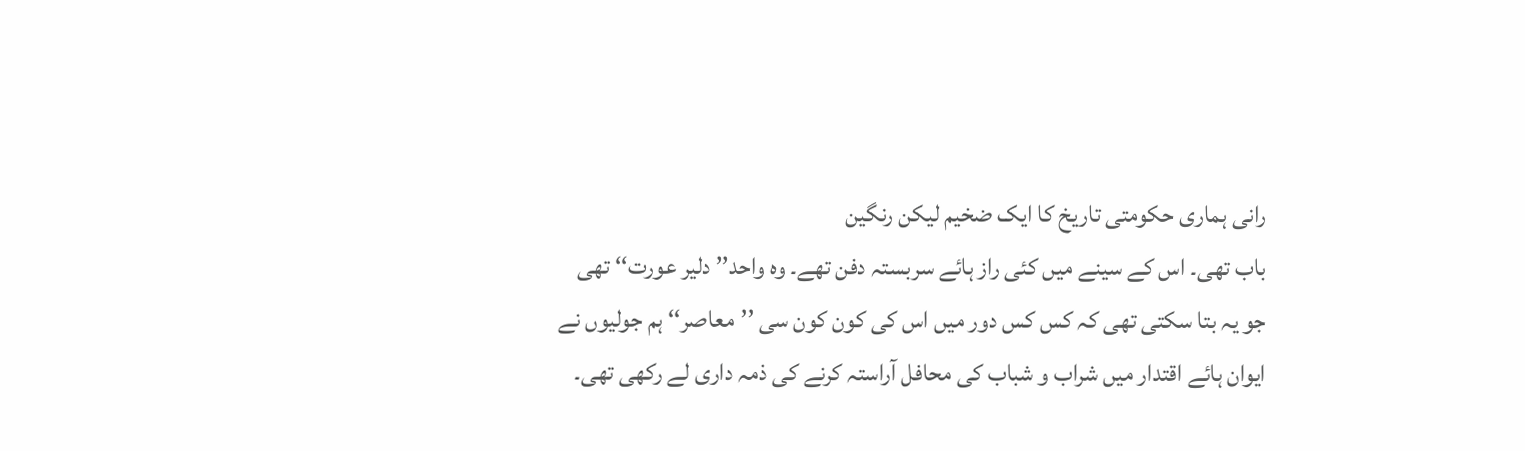رانی ہماری حکومتی تاریخ کا ایک ضخیم لیکن رنگین
باب تھی۔ اس کے سینے میں کئی راز ہائے سربستہ دفن تھے۔ وہ واحد’’ دلیر عورت‘‘ تھی
جو یہ بتا سکتی تھی کہ کس کس دور میں اس کی کون کون سی ’’معاصر‘‘ ہم جولیوں نے
ایوان ہائے اقتدار میں شراب و شباب کی محافل آراستہ کرنے کی ذمہ داری لے رکھی تھی۔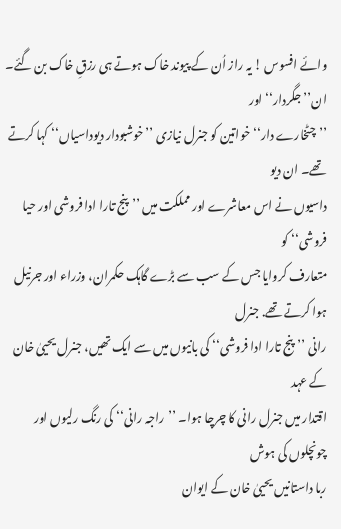وائے افسوس ! یہ راز اُن کے پیوند خاک ہوتے ہی رزقِ خاک بن گئے۔ ان’’ جگردار‘‘ اور
’’چٹخارے دار‘‘ خواتین کو جنرل نیازی ’’خوشبودار دیوداسیاں‘‘ کہا کرتے تھے۔ ان دیو
داسیوں نے اس معاشرے اور مملکت میں ’’پنج تارا ادا فروشی اور حیا فروشی‘‘ کو
متعارف کروایا جس کے سب سے بڑے گاہک حکمران، وزراء اور جرنیل ہوا کرتے تھے. جنرل
رانی ’’پنج تارا ادا فروشی‘‘ کی بانیوں میں سے ایک تھیں، جنرل یحییٰ خان کے عہد
اقتدار میں جنرل رانی کا چرچا ہوا۔ ’’راجہ رانی‘‘ کی رنگ رلیوں اور چونچلوں کی ہوش
ربا داستانیں یحییٰ خان کے ایوان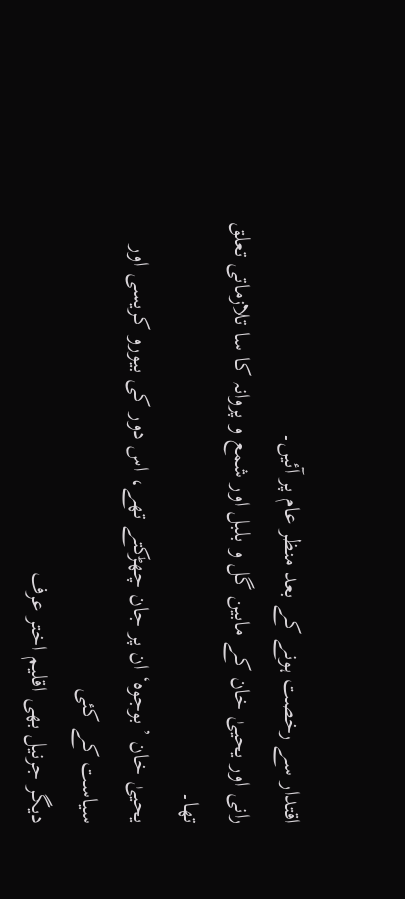اقتدار سے رخصت ہونے کے بعد منظر عام پر آئیں۔
رانی اور یحییٰ خان کے مابین گل و بلبل اور شمع و پروانہ کا سا تلازماتی تعلق تھا۔
یحییٰ خان ’بوجوہ‘ ان پر جان چھڑکتے تھے، اس دور کی بیورو کریسی اور سیاست کے کئی
دیگر جرنیل بھی اقلیم اختر عرف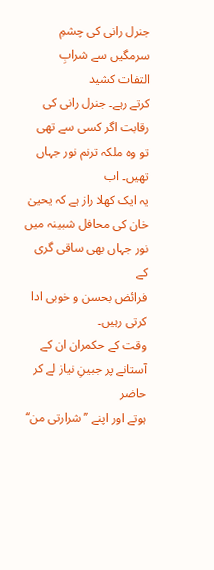جنرل رانی کی چشمِ سرمگیں سے شرابِ التفات کشید
کرتے رہے۔ جنرل رانی کی رقابت اگر کسی سے تھی تو وہ ملکہ ترنم نور جہاں تھیں۔ اب
یہ ایک کھلا راز ہے کہ یحییٰ خان کی محافل شبینہ میں نور جہاں بھی ساقی گری کے
فرائض بحسن و خوبی ادا کرتی رہیں۔
وقت کے حکمران ان کے آستانے پر جبینِ نیاز لے کر حاضر
ہوتے اور اپنے ’’شرارتی من‘‘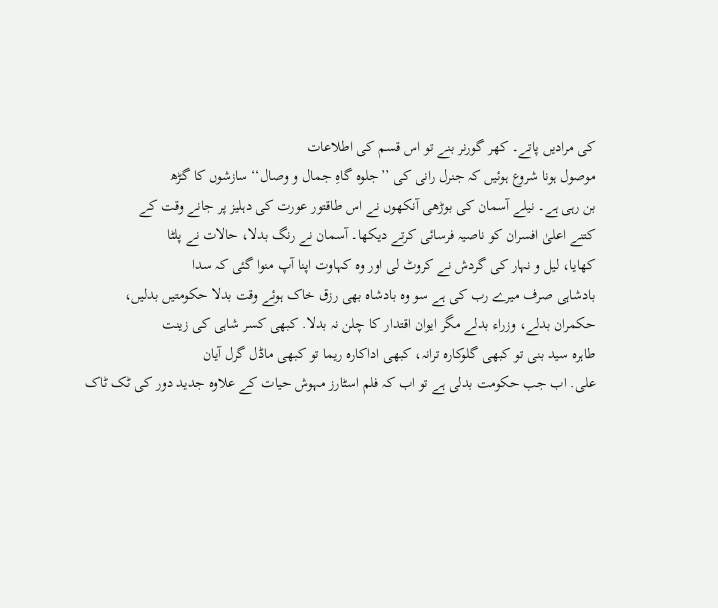کی مرادیں پاتے۔ کھر گورنر بنے تو اس قسم کی اطلاعات
موصول ہونا شروع ہوئیں کہ جنرل رانی کی ’’جلوہ گاہِ جمال و وصال‘‘ سازشوں کا گڑھ
بن رہی ہے۔ نیلے آسمان کی بوڑھی آنکھوں نے اس طاقتور عورت کی دہلیز پر جانے وقت کے
کتنے اعلیٰ افسران کو ناصیہ فرسائی کرتے دیکھا۔ آسمان نے رنگ بدلا، حالات نے پلٹا
کھایا، لیل و نہار کی گردش نے کروٹ لی اور وہ کہاوت اپنا آپ منوا گئی کہ سدا
بادشاہی صرف میرے رب کی ہے سو وہ بادشاہ بھی رزق خاک ہوئے وقت بدلا حکومتیں بدلیں،
حکمران بدلے، وزراء بدلے مگر ایوان اقتدار کا چلن نہ بدلا. کبھی کسر شاہی کی زینت
طاہرہ سید بنی تو کبھی گلوکارہ ترانہ، کبھی اداکارہ ریما تو کبھی ماڈل گرل آیان
علی. اب جب حکومت بدلی ہے تو اب کہ فلم اسٹارز مہوش حیات کے علاوہ جدید دور کی ٹک ٹاک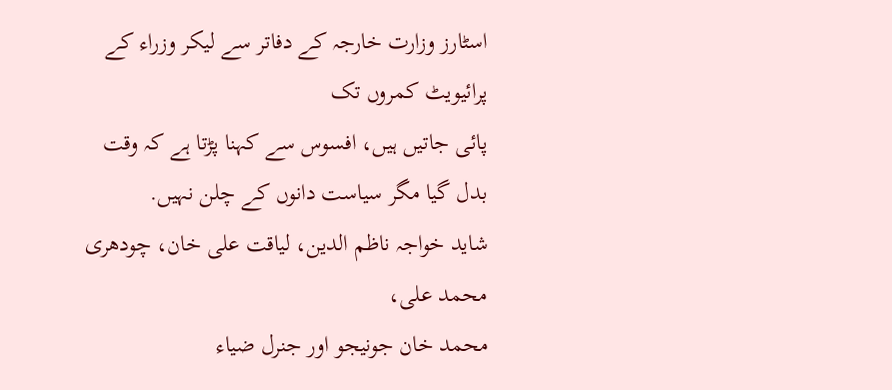اسٹارز وزارت خارجہ کے دفاتر سے لیکر وزراء کے پرائیویٹ کمروں تک
پائی جاتیں ہیں، افسوس سے کہنا پڑتا ہے کہ وقت
بدل گیا مگر سیاست دانوں کے چلن نہیں.
شاید خواجہ ناظم الدین، لیاقت علی خان، چودھری محمد علی،
محمد خان جونیجو اور جنرل ضیاء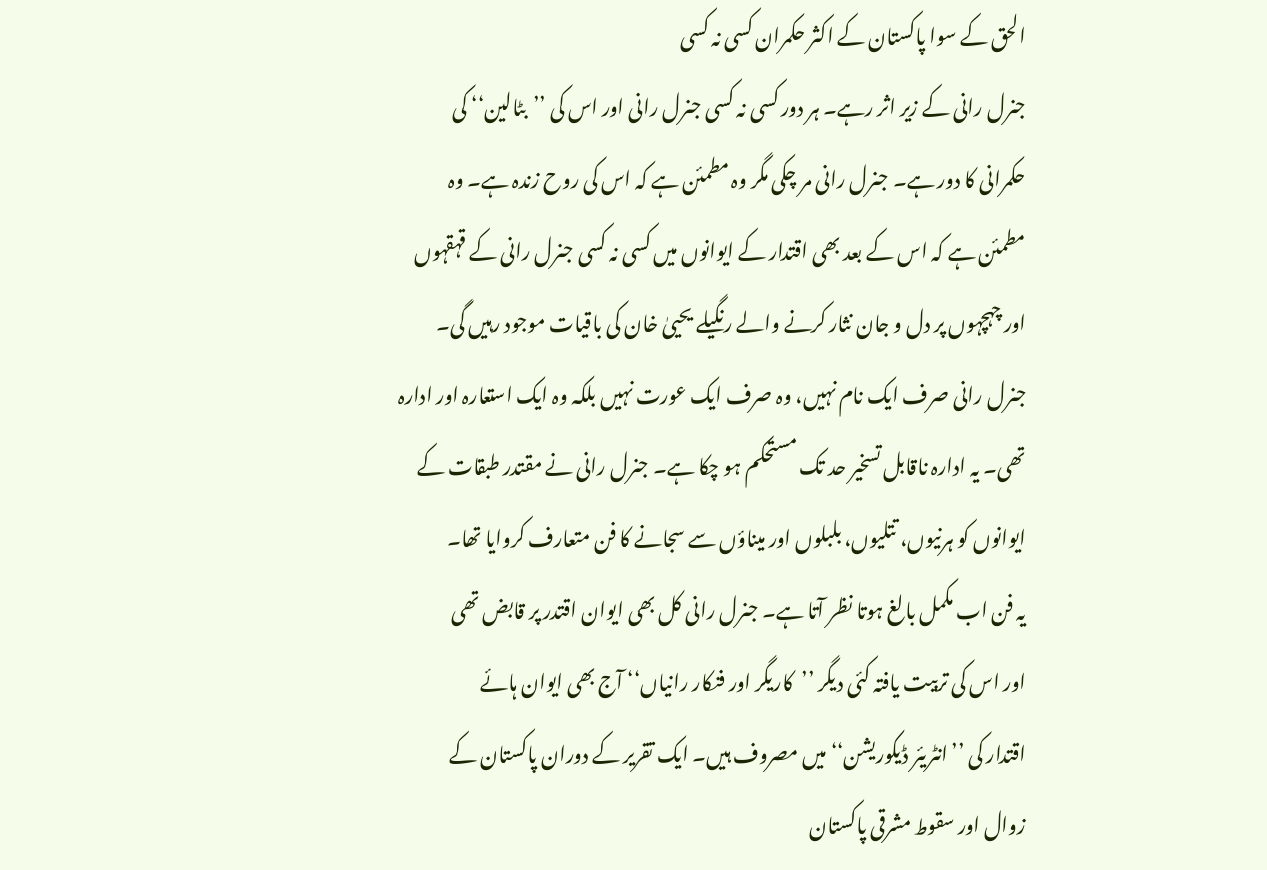الحق کے سوا پاکستان کے اکثر حکمران کسی نہ کسی
جنرل رانی کے زیر اثر رہے۔ ہر دور کسی نہ کسی جنرل رانی اور اس کی ’’بٹالین‘‘ کی
حکمرانی کا دور ہے۔ جنرل رانی مر چکی مگر وہ مطمئن ہے کہ اس کی روح زندہ ہے۔ وہ
مطمئن ہے کہ اس کے بعد بھی اقتدار کے ایوانوں میں کسی نہ کسی جنرل رانی کے قہقہوں
اور چہچہوں پر دل و جان نثار کرنے والے رنگیلے یحییٰ خان کی باقیات موجود رہیں گی۔
جنرل رانی صرف ایک نام نہیں، وہ صرف ایک عورت نہیں بلکہ وہ ایک استعارہ اور ادارہ
تھی۔ یہ ادارہ ناقابل تسخیر حد تک مستحکم ہو چکا ہے۔ جنرل رانی نے مقتدر طبقات کے
ایوانوں کو ہرنیوں، تتلیوں، بلبلوں اور میناؤں سے سجانے کا فن متعارف کروایا تھا۔
یہ فن اب مکمل بالغ ہوتا نظر آتا ہے۔ جنرل رانی کل بھی ایوان اقتدر پر قابض تھی
اور اس کی تربیت یافتہ کئی دیگر ’’کاریگر اور فنکار رانیاں‘‘ آج بھی ایوان ہائے
اقتدار کی ’’انٹریئر ڈیکوریشن‘‘ میں مصروف ہیں۔ ایک تقریر کے دوران پاکستان کے
زوال اور سقوط مشرقی پاکستان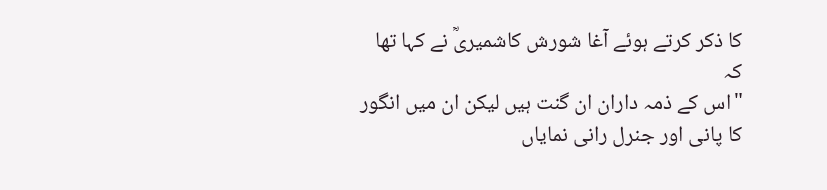کا ذکر کرتے ہوئے آغا شورش کاشمیریؒ نے کہا تھا کہ
"اس کے ذمہ داران ان گنت ہیں لیکن ان میں انگور کا پانی اور جنرل رانی نمایاں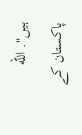ہیں". الله پاکستان کے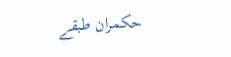حکمران طبقے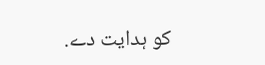کو ہدایت دے.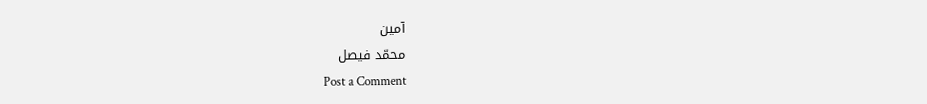آمین
محمّد فیصل
Post a Comment